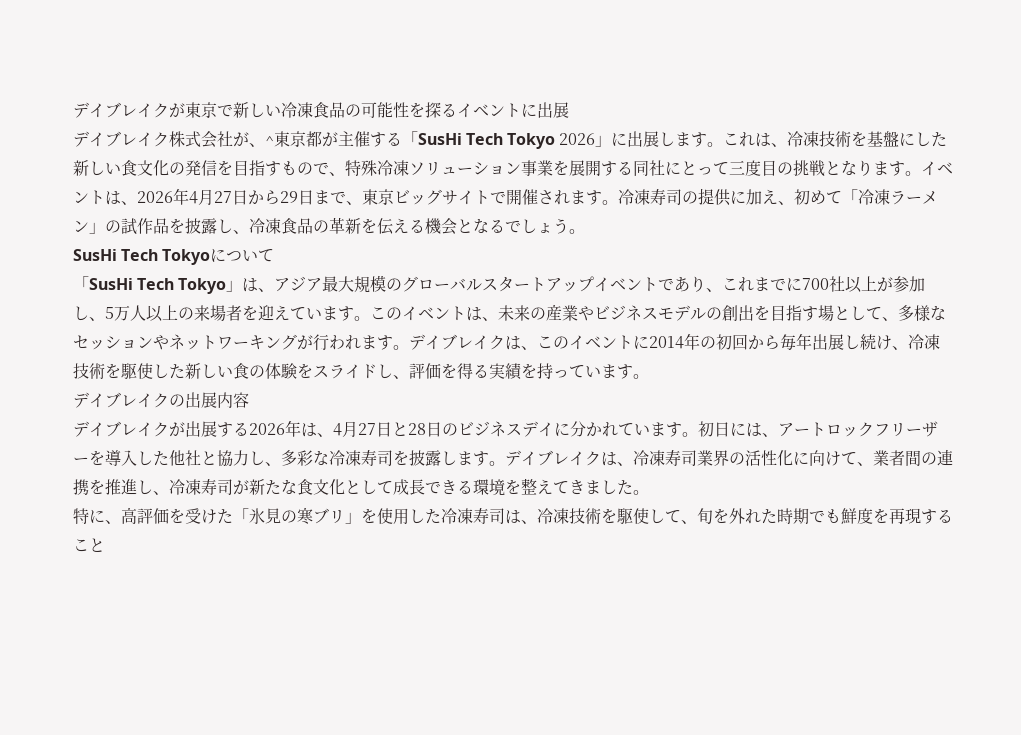デイブレイクが東京で新しい冷凍食品の可能性を探るイベントに出展
デイブレイク株式会社が、^東京都が主催する「SusHi Tech Tokyo 2026」に出展します。これは、冷凍技術を基盤にした新しい食文化の発信を目指すもので、特殊冷凍ソリューション事業を展開する同社にとって三度目の挑戦となります。イベントは、2026年4月27日から29日まで、東京ビッグサイトで開催されます。冷凍寿司の提供に加え、初めて「冷凍ラーメン」の試作品を披露し、冷凍食品の革新を伝える機会となるでしょう。
SusHi Tech Tokyoについて
「SusHi Tech Tokyo」は、アジア最大規模のグローバルスタートアップイベントであり、これまでに700社以上が参加し、5万人以上の来場者を迎えています。このイベントは、未来の産業やビジネスモデルの創出を目指す場として、多様なセッションやネットワーキングが行われます。デイブレイクは、このイベントに2014年の初回から毎年出展し続け、冷凍技術を駆使した新しい食の体験をスライドし、評価を得る実績を持っています。
デイブレイクの出展内容
デイブレイクが出展する2026年は、4月27日と28日のビジネスデイに分かれています。初日には、アートロックフリーザーを導入した他社と協力し、多彩な冷凍寿司を披露します。デイブレイクは、冷凍寿司業界の活性化に向けて、業者間の連携を推進し、冷凍寿司が新たな食文化として成長できる環境を整えてきました。
特に、高評価を受けた「氷見の寒ブリ」を使用した冷凍寿司は、冷凍技術を駆使して、旬を外れた時期でも鮮度を再現すること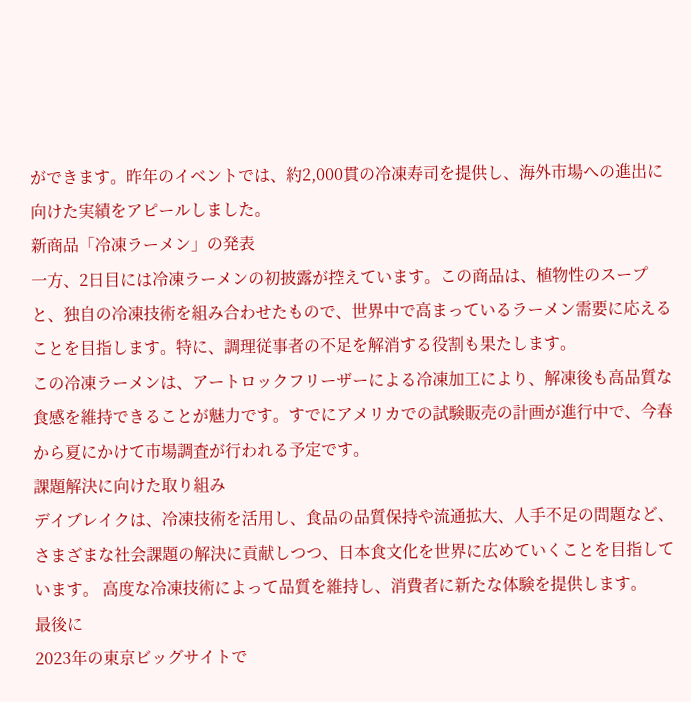ができます。昨年のイベントでは、約2,000貫の冷凍寿司を提供し、海外市場への進出に向けた実績をアピールしました。
新商品「冷凍ラーメン」の発表
一方、2日目には冷凍ラーメンの初披露が控えています。この商品は、植物性のスープと、独自の冷凍技術を組み合わせたもので、世界中で高まっているラーメン需要に応えることを目指します。特に、調理従事者の不足を解消する役割も果たします。
この冷凍ラーメンは、アートロックフリーザーによる冷凍加工により、解凍後も高品質な食感を維持できることが魅力です。すでにアメリカでの試験販売の計画が進行中で、今春から夏にかけて市場調査が行われる予定です。
課題解決に向けた取り組み
デイブレイクは、冷凍技術を活用し、食品の品質保持や流通拡大、人手不足の問題など、さまざまな社会課題の解決に貢献しつつ、日本食文化を世界に広めていくことを目指しています。 高度な冷凍技術によって品質を維持し、消費者に新たな体験を提供します。
最後に
2023年の東京ビッグサイトで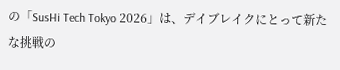の「SusHi Tech Tokyo 2026」は、デイブレイクにとって新たな挑戦の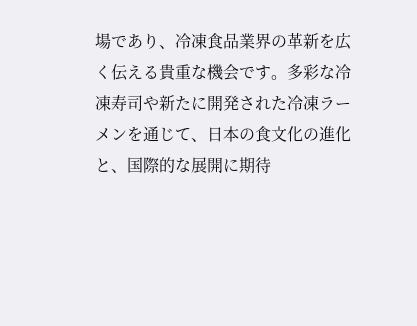場であり、冷凍食品業界の革新を広く伝える貴重な機会です。多彩な冷凍寿司や新たに開発された冷凍ラーメンを通じて、日本の食文化の進化と、国際的な展開に期待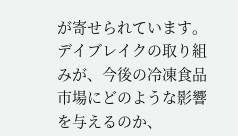が寄せられています。デイブレイクの取り組みが、今後の冷凍食品市場にどのような影響を与えるのか、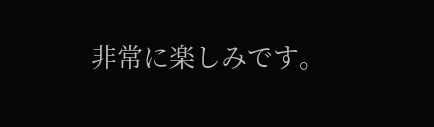非常に楽しみです。